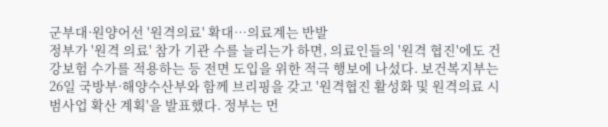군부대·원양어선 '원격의료' 확대…의료계는 반발
정부가 '원격 의료' 참가 기관 수를 늘리는가 하면, 의료인들의 '원격 협진'에도 건강보험 수가를 적용하는 등 전면 도입을 위한 적극 행보에 나섰다. 보건복지부는 26일 국방부·해양수산부와 함께 브리핑을 갖고 '원격협진 활성화 및 원격의료 시범사업 확산 계획'을 발표했다. 정부는 먼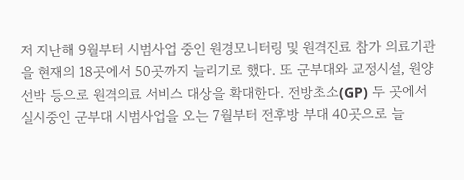저 지난해 9월부터 시범사업 중인 원경모니터링 및 원격진료 참가 의료기관을 현재의 18곳에서 50곳까지 늘리기로 했다. 또 군부대와 교정시설, 원양 선박 등으로 원격의료 서비스 대상을 확대한다. 전방초소(GP) 두 곳에서 실시중인 군부대 시범사업을 오는 7월부터 전후방 부대 40곳으로 늘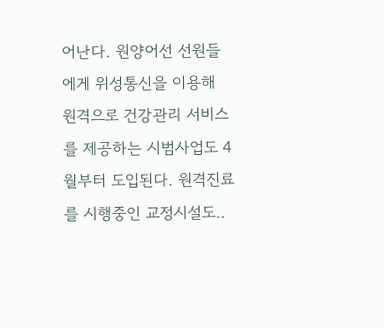어난다. 원양어선 선원들에게 위성통신을 이용해 원격으로 건강관리 서비스를 제공하는 시범사업도 4월부터 도입된다. 원격진료를 시행중인 교정시설도..